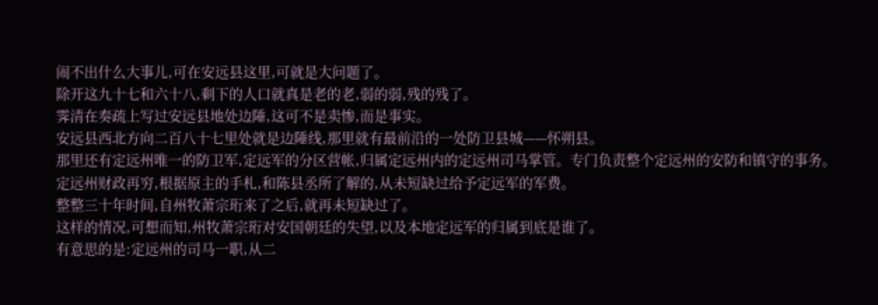闹不出什么大事儿,可在安远县这里,可就是大问题了。
除开这九十七和六十八,剩下的人口就真是老的老,弱的弱,残的残了。
霁清在奏疏上写过安远县地处边陲,这可不是卖惨,而是事实。
安远县西北方向二百八十七里处就是边陲线,那里就有最前沿的一处防卫县城——怀朔县。
那里还有定远州唯一的防卫军,定远军的分区营帐,归属定远州内的定远州司马掌管。专门负责整个定远州的安防和镇守的事务。
定远州财政再穷,根据原主的手札,和陈县丞所了解的,从未短缺过给予定远军的军费。
整整三十年时间,自州牧萧宗珩来了之后,就再未短缺过了。
这样的情况,可想而知,州牧萧宗珩对安国朝廷的失望,以及本地定远军的归属到底是谁了。
有意思的是:定远州的司马一职,从二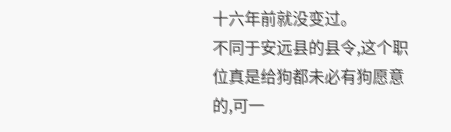十六年前就没变过。
不同于安远县的县令,这个职位真是给狗都未必有狗愿意的,可一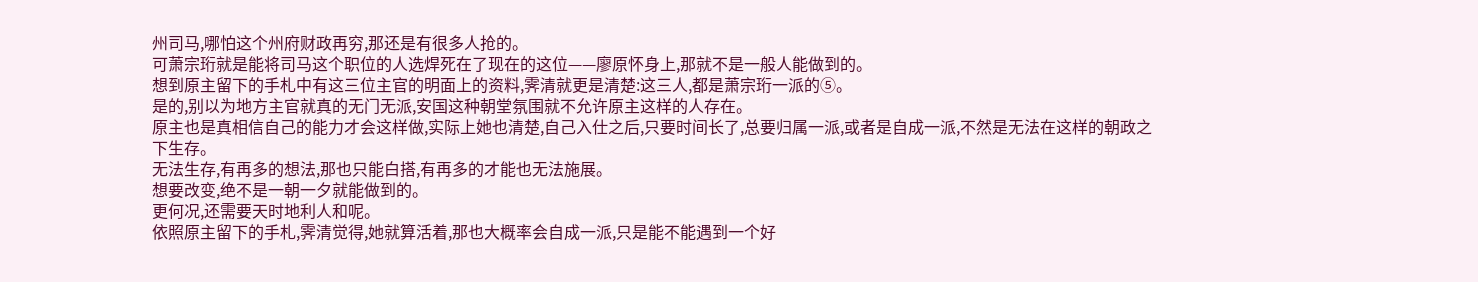州司马,哪怕这个州府财政再穷,那还是有很多人抢的。
可萧宗珩就是能将司马这个职位的人选焊死在了现在的这位——廖原怀身上,那就不是一般人能做到的。
想到原主留下的手札中有这三位主官的明面上的资料,霁清就更是清楚:这三人,都是萧宗珩一派的⑤。
是的,别以为地方主官就真的无门无派,安国这种朝堂氛围就不允许原主这样的人存在。
原主也是真相信自己的能力才会这样做,实际上她也清楚,自己入仕之后,只要时间长了,总要归属一派,或者是自成一派,不然是无法在这样的朝政之下生存。
无法生存,有再多的想法,那也只能白搭,有再多的才能也无法施展。
想要改变,绝不是一朝一夕就能做到的。
更何况,还需要天时地利人和呢。
依照原主留下的手札,霁清觉得,她就算活着,那也大概率会自成一派,只是能不能遇到一个好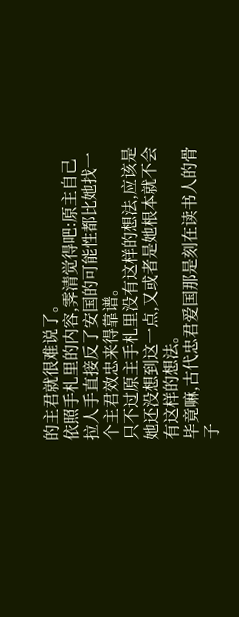的主君就很难说了。
依照手札里的内容,霁清觉得吧:原主自己拉人手直接反了安国的可能性都比她找一个主君效忠来得靠谱。
只不过原主手札里没有这样的想法,应该是她还没想到这一点,又或者是她根本就不会有这样的想法。
毕竟嘛,古代忠君爱国那是刻在读书人的骨子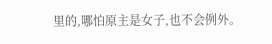里的,哪怕原主是女子,也不会例外。